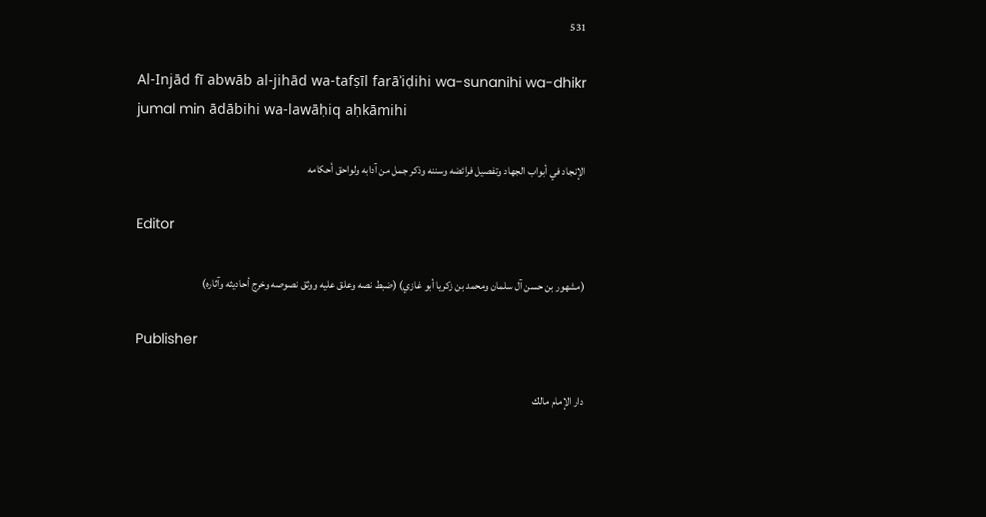531

Al-Injād fī abwāb al-jihād wa-tafṣīl farāʾiḍihi wa-sunanihi wa-dhikr jumal min ādābihi wa-lawāḥiq aḥkāmihi

الإنجاد في أبواب الجهاد وتفصيل فرائضه وسننه وذكر جمل من آدابه ولواحق أحكامه

Editor

(مشهور بن حسن آل سلمان ومحمد بن زكريا أبو غازي) (ضبط نصه وعلق عليه ووثق نصوصه وخرج أحاديثه وآثاره)

Publisher

دار الإمام مالك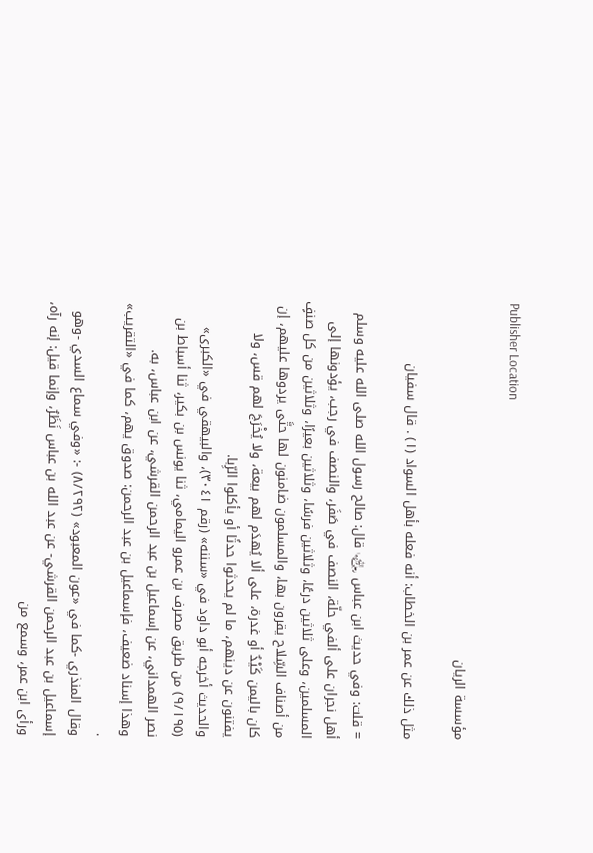Publisher Location

مؤسسة الريان

مثل ذلك عن عمر بن الخطاب: أنه فعله بأهل السواد (١) . قال سفيان

= قلت: وفي حديث ابن عباس ﵄ قال: صالح رسول الله صلى الله عليه وسلم أهل نجران على ألفي حلّة، النصف في صَفَر، والنصف في رجب، يؤدونها إلى المسلمين، وعلى ثلاثين درعًا، وثلاثين فرسًا، وثلاثين بعيرًا، وثلاثين من كل صنفٍ من أصناف السِّلاح يقرون بها، والمسلمون ضامنون لها حتَّى يردوها عليهم، إن كان باليمن كَيْدٌ أو غدرة، على ألا يُهدَم لهم بيعة، ولا يُخْرَجَ لهم قس، ولا يفتنون عن دينهم، ما لم يحدثوا حدثًا أو يأكلوا الرِّبا.
والحديث أخرجه أبو داود في «سننه» (رقم ٣٠٤١)، والبيهقي في «الكبرى» (٩/١٩٥) من طريق مصرف بن عمرو اليمامي، ثنا يونس بن بكير، ثنا أسباط بن نصر الهمداني، عن إسماعيل بن عبد الرحمن القرشي، عن ابن عباس، به.
وهذا إسناد ضعيف، فإسماعيل بن عبد الرحمن: صدوق يهم، كما في «التقريب» .
وقال المنذري -كما في «عون المعبود» (٨/٢٩٢) -: «وفي سماع السدي -وهو إسماعيل بن عبد الرحمن القرشي- عن عبد الله بن عباس نَظَرٌ، وإنما قيل: إنه رآه، ورأى ابن عمر، وسمع من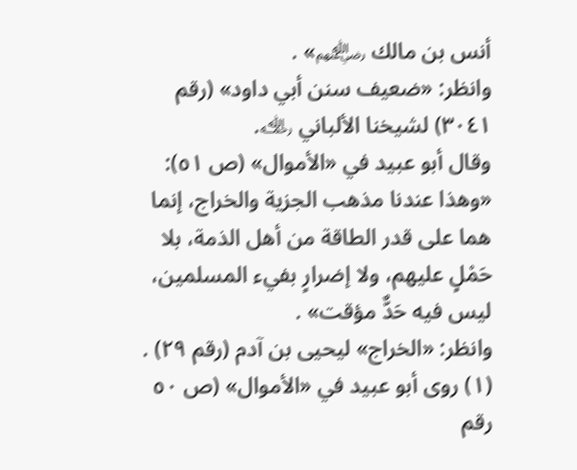أنس بن مالك ﵃» .
وانظر: «ضعيف سنن أبي داود» (رقم ٣٠٤١) لشيخنا الألباني ﵀.
وقال أبو عبيد في «الأموال» (ص ٥١): «وهذا عندنا مذهب الجزية والخراج، إنما هما على قدر الطاقة من أهل الذمة، بلا حَمْلٍ عليهم، ولا إضرارٍ بفيء المسلمين، ليس فيه حَدٌّ مؤقت» .
وانظر: «الخراج» ليحيى بن آدم (رقم ٢٩) .
(١) روى أبو عبيد في «الأموال» (ص ٥٠ رقم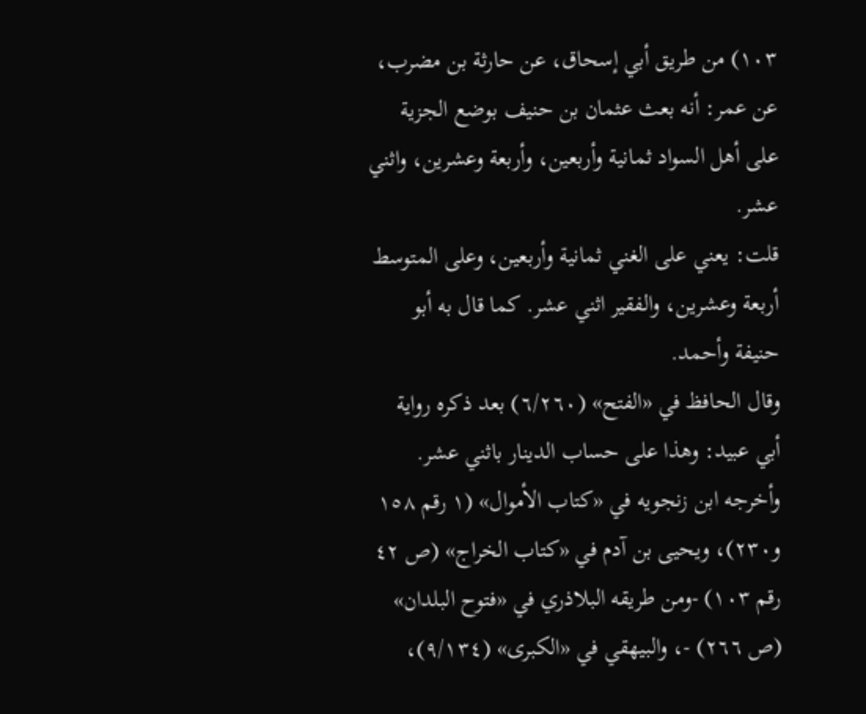١٠٣) من طريق أبي إسحاق، عن حارثة بن مضرب، عن عمر: أنه بعث عثمان بن حنيف بوضع الجزية على أهل السواد ثمانية وأربعين، وأربعة وعشرين، واثني عشر.
قلت: يعني على الغني ثمانية وأربعين، وعلى المتوسط أربعة وعشرين، والفقير اثني عشر. كما قال به أبو حنيفة وأحمد.
وقال الحافظ في «الفتح» (٦/٢٦٠) بعد ذكره رواية أبي عبيد: وهذا على حساب الدينار باثني عشر.
وأخرجه ابن زنجويه في «كتاب الأموال» (١ رقم ١٥٨ و٢٣٠)، ويحيى بن آدم في «كتاب الخراج» (ص ٤٢ رقم ١٠٣) -ومن طريقه البلاذري في «فتوح البلدان» (ص ٢٦٦) -، والبيهقي في «الكبرى» (٩/١٣٤)،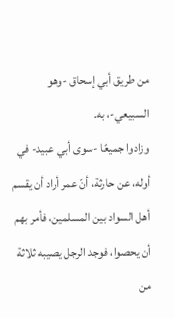من طريق أبي إسحاق -وهو السبيعي-، به.
وزادوا جميعًا -سوى أبي عبيد- في أوله، عن حارثة، أنّ عمر أراد أن يقسم أهل السواد بين المسلمين، فأمر بهم أن يحصوا، فوجد الرجل يصيبه ثلاثة من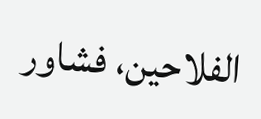الفلاحين، فشاور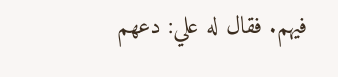فيهم. فقال له علي: دعهم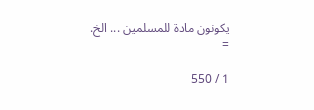يكونون مادة للمسلمين ... الخ. =

1 / 550